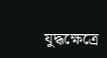যুদ্ধক্ষেত্রে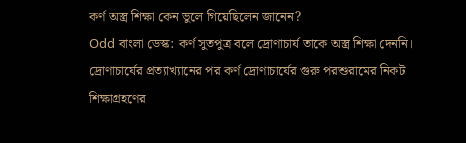কর্ণ অস্ত্র শিক্ষা কেন ভুলে গিয়েছিলেন জানেন?
Odd বাংলা ডেস্ক: কর্ণ সুতপুত্র বলে দ্রোণাচার্য তাকে অস্ত্র শিক্ষা দেননি। দ্রোণাচার্যের প্রত্যাখ্যানের পর কর্ণ দ্রোণাচার্যের গুরু পরশুরামের নিকট শিক্ষাগ্রহণের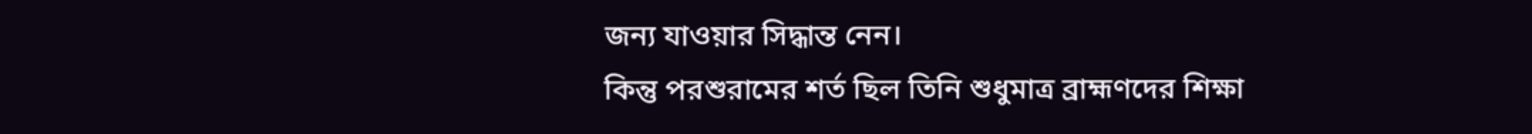জন্য যাওয়ার সিদ্ধান্ত নেন।
কিন্তু পরশুরামের শর্ত ছিল তিনি শুধুমাত্র ব্রাহ্মণদের শিক্ষা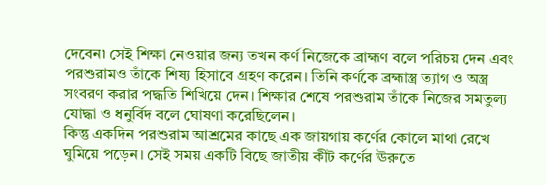দেবেন৷ সেই শিক্ষা নেওয়ার জন্য তখন কর্ণ নিজেকে ব্রাহ্মণ বলে পরিচয় দেন এবং পরশুরামও তাঁকে শিষ্য হিসাবে গ্রহণ করেন। তিনি কর্ণকে ব্রহ্মাস্ত্র ত্যাগ ও অস্ত্র সংবরণ করার পদ্ধতি শিখিয়ে দেন। শিক্ষার শেষে পরশুরাম তাঁকে নিজের সমতুল্য যোদ্ধা ও ধনুর্বিদ বলে ঘোষণা করেছিলেন।
কিন্তু একদিন পরশুরাম আশ্রমের কাছে এক জায়গায় কর্ণের কোলে মাথা রেখে ঘুমিয়ে পড়েন। সেই সময় একটি বিছে জাতীয় কীট কর্ণের ঊরুতে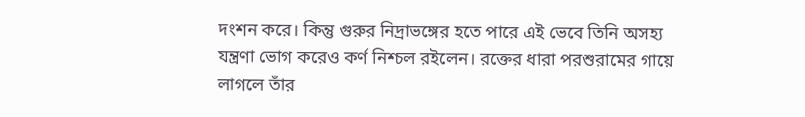দংশন করে। কিন্তু গুরুর নিদ্রাভঙ্গের হতে পারে এই ভেবে তিনি অসহ্য যন্ত্রণা ভোগ করেও কর্ণ নিশ্চল রইলেন। রক্তের ধারা পরশুরামের গায়ে লাগলে তাঁর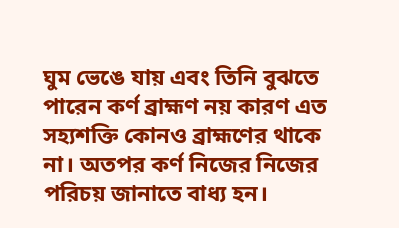ঘুম ভেঙে যায় এবং তিনি বুঝতে পারেন কর্ণ ব্রাহ্মণ নয় কারণ এত সহ্যশক্তি কোনও ব্রাহ্মণের থাকে না। অতপর কর্ণ নিজের নিজের পরিচয় জানাতে বাধ্য হন।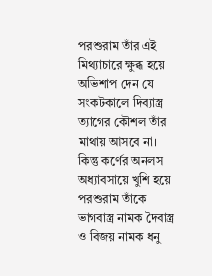পরশুরাম তাঁর এই মিথ্যাচারে ক্ষুব্ধ হয়ে অভিশাপ দেন যে সংকটকালে দিব্যাস্ত্র ত্যাগের কৌশল তাঁর মাথায় আসবে না। কিন্তু কর্ণের অনলস অধ্যাবসায়ে খুশি হয়ে পরশুরাম তাঁকে ভাগবাস্ত্র নামক দৈবাস্ত্র ও বিজয় নামক ধনু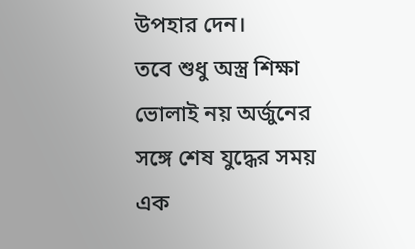উপহার দেন।
তবে শুধু অস্ত্র শিক্ষা ভোলাই নয় অর্জুনের সঙ্গে শেষ যুদ্ধের সময় এক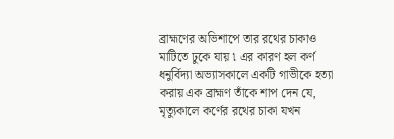ব্রাহ্মণের অভিশাপে তার রথের চাকাও মাটিতে ঢুকে যায় ৷ এর কারণ হল কর্ণ ধনুর্বিদ্যা অভ্যাসকালে একটি গাভীকে হত্যা করায় এক ব্রাহ্মণ তাঁকে শাপ দেন যে, মৃত্যুকালে কর্ণের রথের চাকা যখন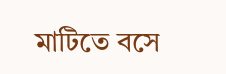মাটিতে বসে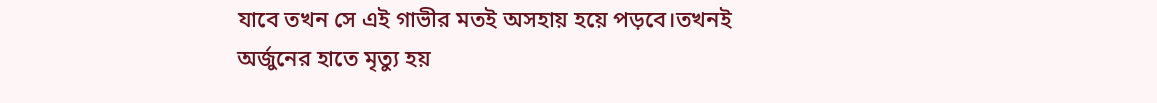যাবে তখন সে এই গাভীর মতই অসহায় হয়ে পড়বে।তখনই অর্জুনের হাতে মৃত্যু হয়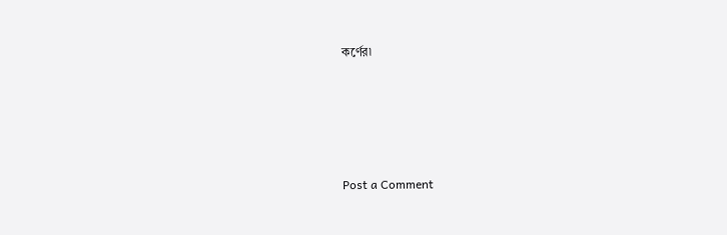কর্ণের৷





Post a Comment